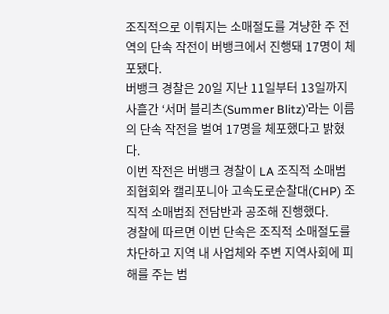조직적으로 이뤄지는 소매절도를 겨냥한 주 전역의 단속 작전이 버뱅크에서 진행돼 17명이 체포됐다.
버뱅크 경찰은 20일 지난 11일부터 13일까지 사흘간 ‘서머 블리츠(Summer Blitz)’라는 이름의 단속 작전을 벌여 17명을 체포했다고 밝혔다.
이번 작전은 버뱅크 경찰이 LA 조직적 소매범죄협회와 캘리포니아 고속도로순찰대(CHP) 조직적 소매범죄 전담반과 공조해 진행했다.
경찰에 따르면 이번 단속은 조직적 소매절도를 차단하고 지역 내 사업체와 주변 지역사회에 피해를 주는 범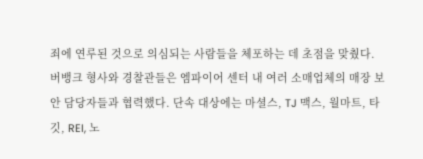죄에 연루된 것으로 의심되는 사람들을 체포하는 데 초점을 맞췄다.
버뱅크 형사와 경찰관들은 엠파이어 센터 내 여러 소매업체의 매장 보안 담당자들과 협력했다. 단속 대상에는 마셜스, TJ 맥스, 월마트, 타깃, REI, 노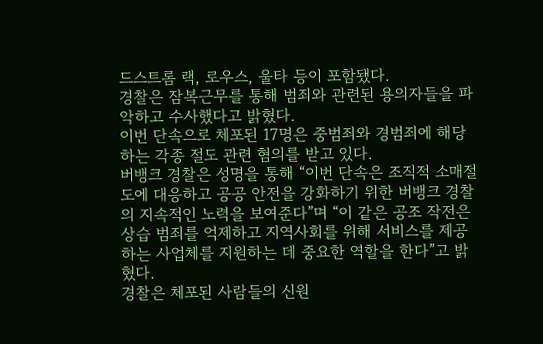드스트롬 랙, 로우스, 울타 등이 포함됐다.
경찰은 잠복근무를 통해 범죄와 관련된 용의자들을 파악하고 수사했다고 밝혔다.
이번 단속으로 체포된 17명은 중범죄와 경범죄에 해당하는 각종 절도 관련 혐의를 받고 있다.
버뱅크 경찰은 성명을 통해 “이번 단속은 조직적 소매절도에 대응하고 공공 안전을 강화하기 위한 버뱅크 경찰의 지속적인 노력을 보여준다”며 “이 같은 공조 작전은 상습 범죄를 억제하고 지역사회를 위해 서비스를 제공하는 사업체를 지원하는 데 중요한 역할을 한다”고 밝혔다.
경찰은 체포된 사람들의 신원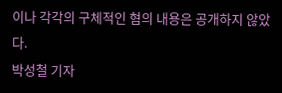이나 각각의 구체적인 혐의 내용은 공개하지 않았다.
박성철 기자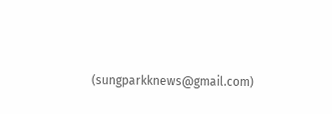(sungparkknews@gmail.com)